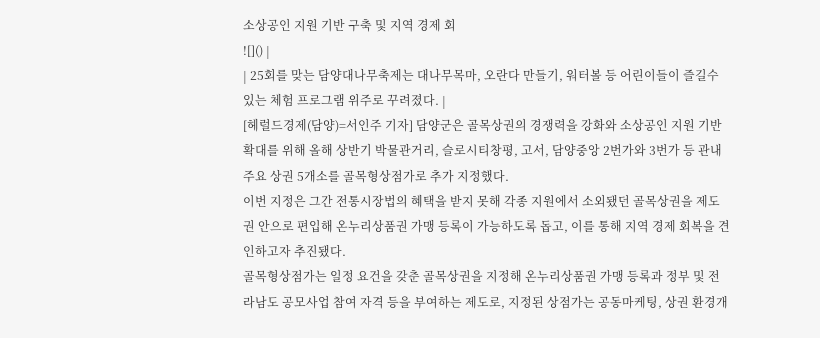소상공인 지원 기반 구축 및 지역 경제 회
![]() |
| 25회를 맞는 담양대나무축제는 대나무목마, 오란다 만들기, 워터볼 등 어린이들이 즐길수 있는 체험 프로그램 위주로 꾸려졌다. |
[헤럴드경제(담양)=서인주 기자] 담양군은 골목상권의 경쟁력을 강화와 소상공인 지원 기반 확대를 위해 올해 상반기 박물관거리, 슬로시티창평, 고서, 담양중앙 2번가와 3번가 등 관내 주요 상권 5개소를 골목형상점가로 추가 지정했다.
이번 지정은 그간 전통시장법의 혜택을 받지 못해 각종 지원에서 소외됐던 골목상권을 제도권 안으로 편입해 온누리상품권 가맹 등록이 가능하도록 돕고, 이를 통해 지역 경제 회복을 견인하고자 추진됐다.
골목형상점가는 일정 요건을 갖춘 골목상권을 지정해 온누리상품권 가맹 등록과 정부 및 전라남도 공모사업 참여 자격 등을 부여하는 제도로, 지정된 상점가는 공동마케팅, 상권 환경개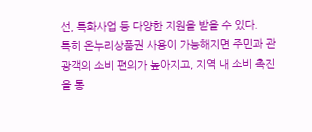선, 특화사업 등 다양한 지원을 받을 수 있다.
특히 온누리상품권 사용이 가능해지면 주민과 관광객의 소비 편의가 높아지고, 지역 내 소비 촉진을 통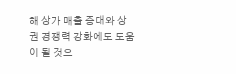해 상가 매출 증대와 상권 경쟁력 강화에도 도움이 될 것으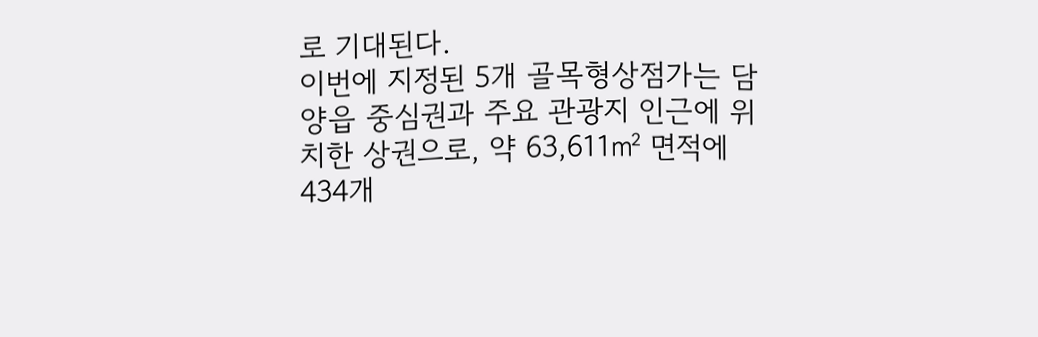로 기대된다.
이번에 지정된 5개 골목형상점가는 담양읍 중심권과 주요 관광지 인근에 위치한 상권으로, 약 63,611㎡ 면적에 434개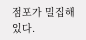점포가 밀집해 있다.